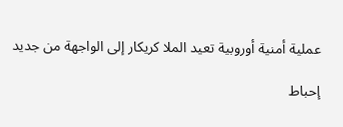عملية أمنية أوروبية تعيد الملا كريكار إلى الواجهة من جديد

إحباط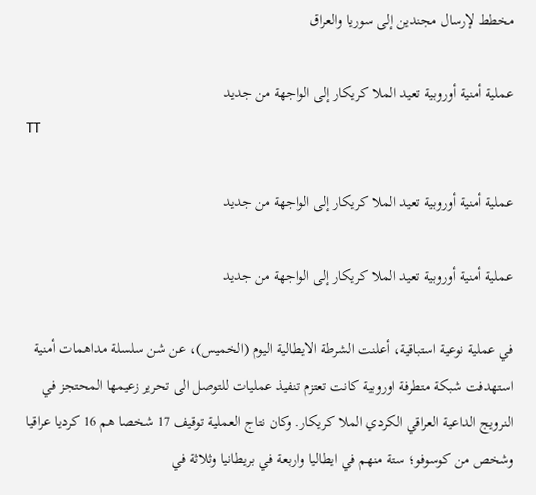مخطط لإرسال مجندين إلى سوريا والعراق

عملية أمنية أوروبية تعيد الملا كريكار إلى الواجهة من جديد
TT

عملية أمنية أوروبية تعيد الملا كريكار إلى الواجهة من جديد

عملية أمنية أوروبية تعيد الملا كريكار إلى الواجهة من جديد

في عملية نوعية استباقية، أعلنت الشرطة الايطالية اليوم (الخميس)، عن شن سلسلة مداهمات أمنية استهدفت شبكة متطرفة اوروبية كانت تعتزم تنفيذ عمليات للتوصل الى تحرير زعيمها المحتجز في النرويج الداعية العراقي الكردي الملا كريكار. وكان نتاج العملية توقيف 17 شخصا هم 16 كرديا عراقيا وشخص من كوسوفو؛ ستة منهم في ايطاليا واربعة في بريطانيا وثلاثة في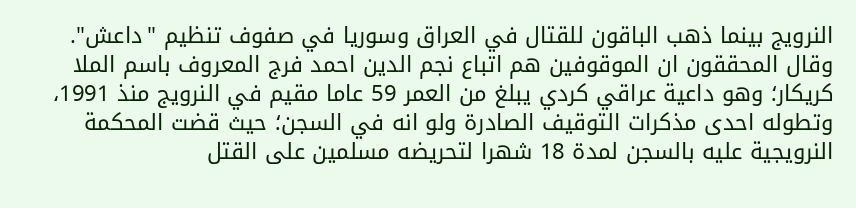النرويج بينما ذهب الباقون للقتال في العراق وسوريا في صفوف تنظيم "داعش".
وقال المحققون ان الموقوفين هم اتباع نجم الدين احمد فرج المعروف باسم الملا كريكار؛ وهو داعية عراقي كردي يبلغ من العمر 59 عاما مقيم في النرويج منذ 1991، وتطوله احدى مذكرات التوقيف الصادرة ولو انه في السجن؛ حيث قضت المحكمة النرويجية عليه بالسجن لمدة 18 شهرا لتحريضه مسلمين على القتل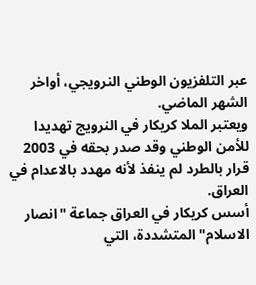عبر التلفزيون الوطني النرويجي، أواخر الشهر الماضي.
ويعتبر الملا كريكار في النرويج تهديدا للأمن الوطني وقد صدر بحقه في 2003 قرار بالطرد لم ينفذ لأنه مهدد بالاعدام في العراق.
أسس كريكار في العراق جماعة "انصار الاسلام" المتشددة، التي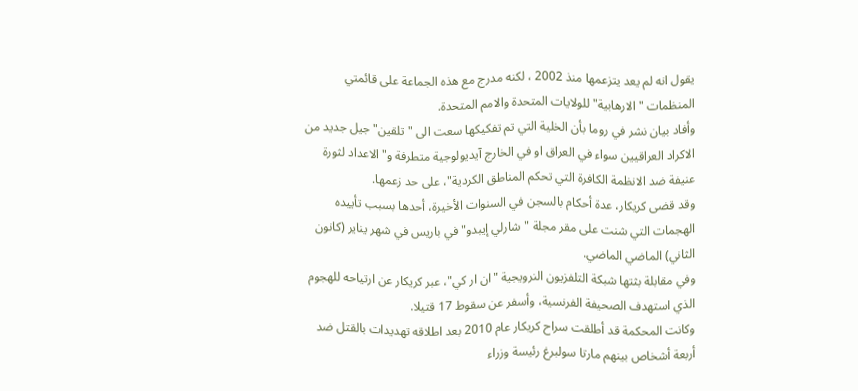يقول انه لم يعد يتزعمها منذ 2002 ، لكنه مدرج مع هذه الجماعة على قائمتي المنظمات "الارهابية" للولايات المتحدة والامم المتحدة.
وأفاد بيان نشر في روما بأن الخلية التي تم تفكيكها سعت الى "تلقين" جيل جديد من الاكراد العراقيين سواء في العراق او في الخارج آيديولوجية متطرفة و"الاعداد لثورة عنيفة ضد الانظمة الكافرة التي تحكم المناطق الكردية"، على حد زعمها.
وقد قضى كريكار، عدة أحكام بالسجن في السنوات الأخيرة، أحدها بسبب تأييده الهجمات التي شنت على مقر مجلة "شارلي إيبدو" في باريس في شهر يناير (كانون الثاني) الماضي الماضي.
وفي مقابلة بثتها شبكة التلفزيون النرويجية "ان ار كي"، عبر كريكار عن ارتياحه للهجوم الذي استهدف الصحيفة الفرنسية، وأسفر عن سقوط 17 قتيلا.
وكانت المحكمة قد أطلقت سراح كريكار عام 2010 بعد اطلاقه تهديدات بالقتل ضد أربعة أشخاص بينهم مارتا سولبرغ رئيسة وزراء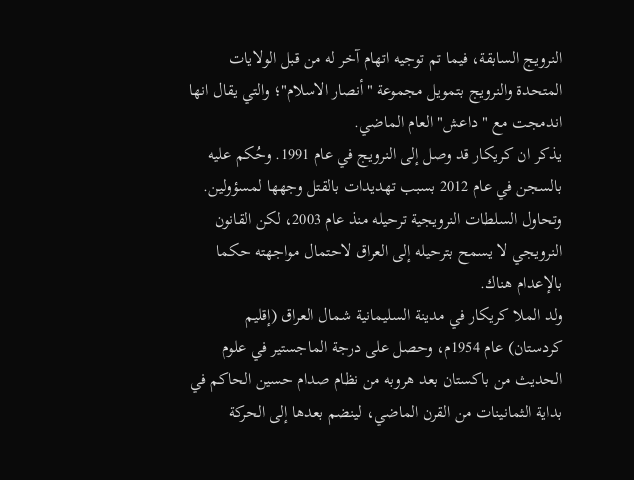النرويج السابقة، فيما تم توجيه اتهام آخر له من قبل الولايات المتحدة والنرويج بتمويل مجموعة "أنصار الاسلام"؛ والتي يقال انها اندمجت مع "داعش" العام الماضي.
يذكر ان كريكار قد وصل إلى النرويج في عام 1991. وحُكم عليه بالسجن في عام 2012 بسبب تهديدات بالقتل وجهها لمسؤولين. وتحاول السلطات النرويجية ترحيله منذ عام 2003، لكن القانون النرويجي لا يسمح بترحيله إلى العراق لاحتمال مواجهته حكما بالإعدام هناك.
ولد الملا كريكار في مدينة السليمانية شمال العراق (إقليم كردستان) عام 1954م، وحصل على درجة الماجستير في علوم الحديث من باكستان بعد هروبه من نظام صدام حسين الحاكم في بداية الثمانينات من القرن الماضي، لينضم بعدها إلى الحركة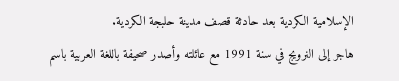الإسلامية الكردية بعد حادثة قصف مدينة حلبجة الكردية.
هاجر إلى النرويج في سنة 1991 مع عائلته وأصدر صحيفة باللغة العربية باسم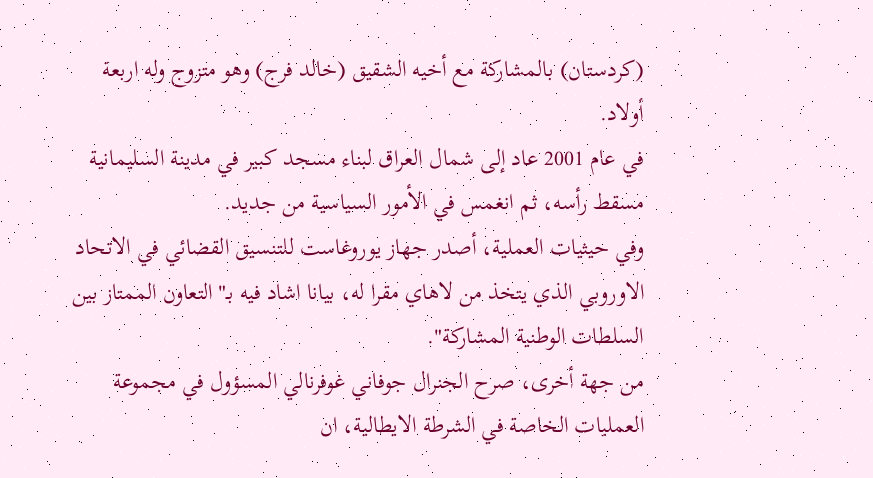(كردستان) بالمشاركة مع أخيه الشقيق (خالد فرج) وهو متزوج وله اربعة أولاد.
في عام 2001 عاد إلى شمال العراق لبناء مسجد كبير في مدينة السليمانية مسقط رأسه، ثم انغمس في الأمور السياسية من جديد.
وفي حيثيات العملية، أصدر جهاز يوروغاست للتنسيق القضائي في الاتحاد الاوروبي الذي يتخذ من لاهاي مقرا له، بيانا اشاد فيه بـ"التعاون الممتاز بين السلطات الوطنية المشاركة".
من جهة أخرى، صرح الجنرال جوفاني غوفرنالي المسؤول في مجموعة العمليات الخاصة في الشرطة الايطالية، ان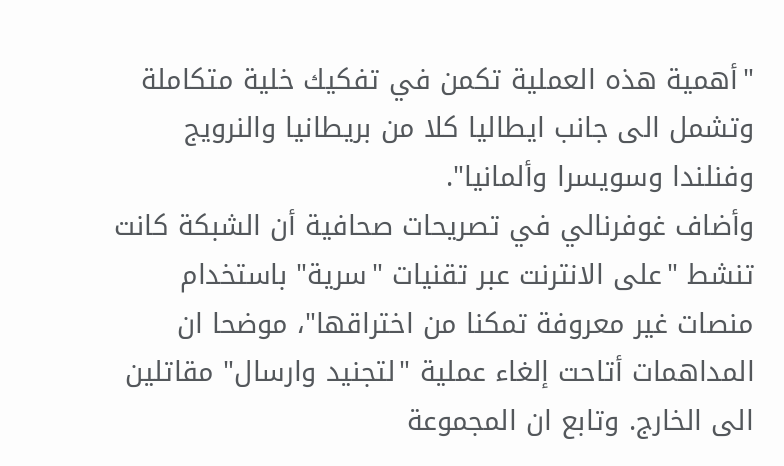"أهمية هذه العملية تكمن في تفكيك خلية متكاملة وتشمل الى جانب ايطاليا كلا من بريطانيا والنرويج وفنلندا وسويسرا وألمانيا".
وأضاف غوفرنالي في تصريحات صحافية أن الشبكة كانت تنشط "على الانترنت عبر تقنيات "سرية" باستخدام منصات غير معروفة تمكنا من اختراقها"، موضحا ان المداهمات أتاحت إلغاء عملية "لتجنيد وارسال" مقاتلين الى الخارج. وتابع ان المجموعة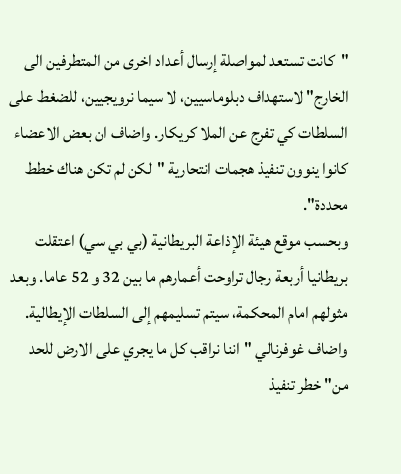"كانت تستعد لمواصلة إرسال أعداد اخرى من المتطرفين الى الخارج" لاستهداف دبلوماسيين، لا سيما نرويجيين، للضغط على السلطات كي تفرج عن الملا كريكار. واضاف ان بعض الاعضاء كانوا ينوون تنفيذ هجمات انتحارية "لكن لم تكن هناك خطط محددة".
وبحسب موقع هيئة الإذاعة البريطانية (بي بي سي) اعتقلت بريطانيا أربعة رجال تراوحت أعمارهم ما بين 32 و 52 عاما. وبعد مثولهم امام المحكمة، سيتم تسليمهم إلى السلطات الإيطالية.
واضاف غوفرنالي "اننا نراقب كل ما يجري على الارض للحد من" خطر تنفيذ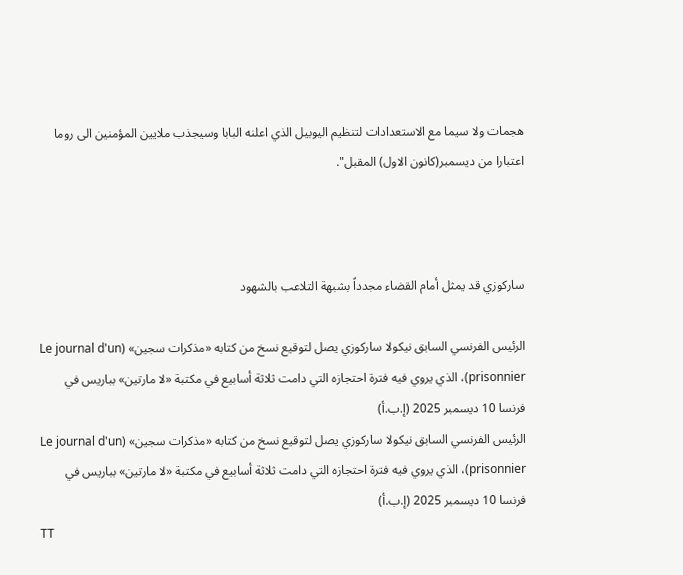هجمات ولا سيما مع الاستعدادات لتنظيم اليوبيل الذي اعلنه البابا وسيجذب ملايين المؤمنين الى روما اعتبارا من ديسمبر(كانون الاول) المقبل".



ساركوزي قد يمثل أمام القضاء مجدداً بشبهة التلاعب بالشهود

الرئيس الفرنسي السابق نيكولا ساركوزي يصل لتوقيع نسخ من كتابه «مذكرات سجين» (Le journal d'un prisonnier)، الذي يروي فيه فترة احتجازه التي دامت ثلاثة أسابيع في مكتبة «لا مارتين» بباريس في فرنسا 10 ديسمبر 2025 (إ.ب.أ)
الرئيس الفرنسي السابق نيكولا ساركوزي يصل لتوقيع نسخ من كتابه «مذكرات سجين» (Le journal d'un prisonnier)، الذي يروي فيه فترة احتجازه التي دامت ثلاثة أسابيع في مكتبة «لا مارتين» بباريس في فرنسا 10 ديسمبر 2025 (إ.ب.أ)
TT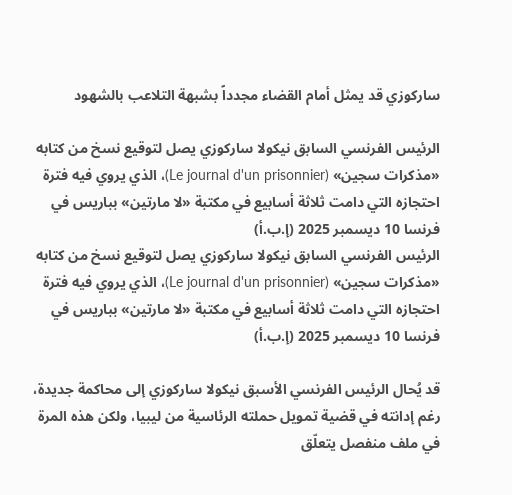ساركوزي قد يمثل أمام القضاء مجدداً بشبهة التلاعب بالشهود

الرئيس الفرنسي السابق نيكولا ساركوزي يصل لتوقيع نسخ من كتابه «مذكرات سجين» (Le journal d'un prisonnier)، الذي يروي فيه فترة احتجازه التي دامت ثلاثة أسابيع في مكتبة «لا مارتين» بباريس في فرنسا 10 ديسمبر 2025 (إ.ب.أ)
الرئيس الفرنسي السابق نيكولا ساركوزي يصل لتوقيع نسخ من كتابه «مذكرات سجين» (Le journal d'un prisonnier)، الذي يروي فيه فترة احتجازه التي دامت ثلاثة أسابيع في مكتبة «لا مارتين» بباريس في فرنسا 10 ديسمبر 2025 (إ.ب.أ)

قد يُحال الرئيس الفرنسي الأسبق نيكولا ساركوزي إلى محاكمة جديدة، رغم إدانته في قضية تمويل حملته الرئاسية من ليبيا، ولكن هذه المرة في ملف منفصل يتعلّق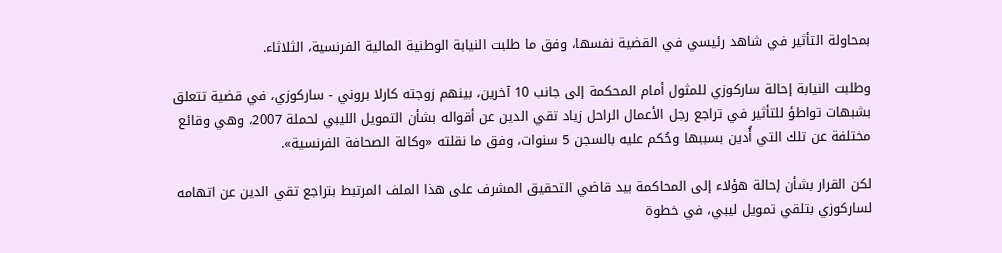بمحاولة التأثير في شاهد رئيسي في القضية نفسها، وفق ما طلبت النيابة الوطنية المالية الفرنسية، الثلاثاء.

وطلبت النيابة إحالة ساركوزي للمثول أمام المحكمة إلى جانب 10 آخرين، بينهم زوجته كارلا بروني - ساركوزي، في قضية تتعلق بشبهات تواطؤ للتأثير في تراجع رجل الأعمال الراحل زياد تقي الدين عن أقواله بشأن التمويل الليبي لحملة 2007، وهي وقائع مختلفة عن تلك التي أُدين بسببها وحُكم عليه بالسجن 5 سنوات، وفق ما نقلته «وكالة الصحافة الفرنسية».

لكن القرار بشأن إحالة هؤلاء إلى المحاكمة بيد قاضي التحقيق المشرف على هذا الملف المرتبط بتراجع تقي الدين عن اتهامه لساركوزي بتلقي تمويل ليبي، في خطوة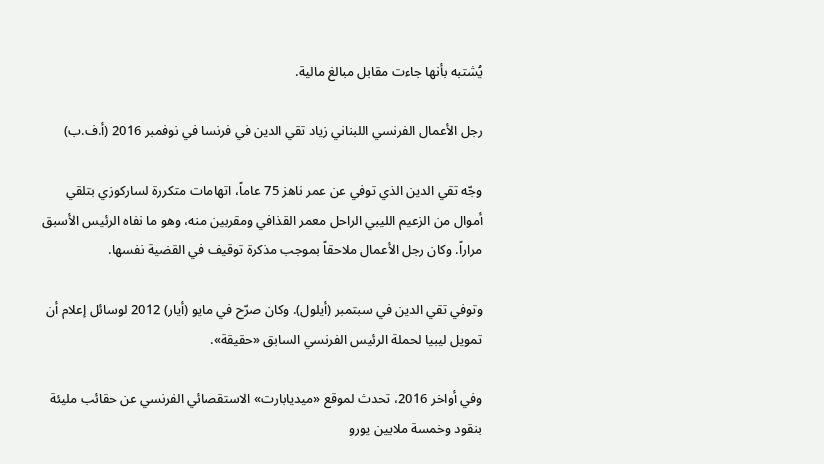يُشتبه بأنها جاءت مقابل مبالغ مالية.

رجل الأعمال الفرنسي اللبناني زياد تقي الدين في فرنسا في نوفمبر 2016 (أ.ف.ب)

وجّه تقي الدين الذي توفي عن عمر ناهز 75 عاماً، اتهامات متكررة لساركوزي بتلقي أموال من الزعيم الليبي الراحل معمر القذافي ومقربين منه، وهو ما نفاه الرئيس الأسبق مراراً. وكان رجل الأعمال ملاحقاً بموجب مذكرة توقيف في القضية نفسها.

وتوفي تقي الدين في سبتمبر (أيلول). وكان صرّح في مايو (أيار) 2012 لوسائل إعلام أن تمويل ليبيا لحملة الرئيس الفرنسي السابق «حقيقة».

وفي أواخر 2016، تحدث لموقع «ميديابارت» الاستقصائي الفرنسي عن حقائب مليئة بنقود وخمسة ملايين يورو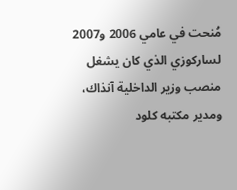مُنحت في عامي 2006 و2007 لساركوزي الذي كان يشغل منصب وزير الداخلية آنذاك، ومدير مكتبه كلود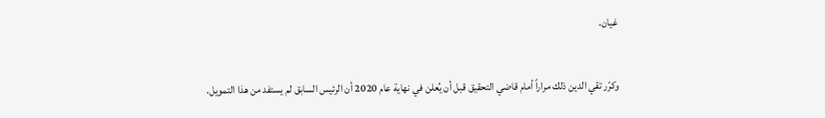غيان.

وكرّر تقي الدين ذلك مراراً أمام قاضي التحقيق قبل أن يُعلن في نهاية عام 2020 أن الرئيس السابق لم يستفد من هذا التمويل.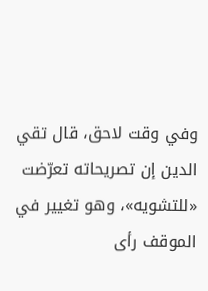وفي وقت لاحق، قال تقي الدين إن تصريحاته تعرّضت «للتشويه»، وهو تغيير في الموقف رأى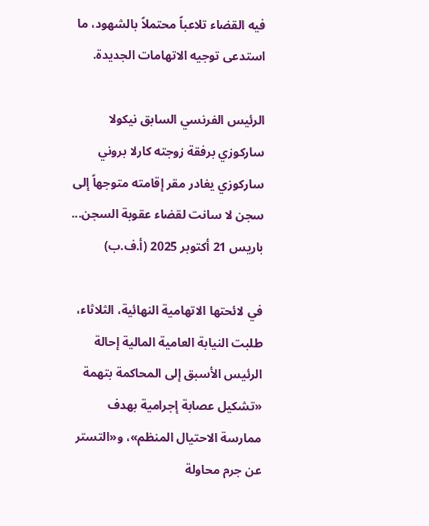فيه القضاء تلاعباً محتملاً بالشهود، ما استدعى توجيه الاتهامات الجديدة.

الرئيس الفرنسي السابق نيكولا ساركوزي برفقة زوجته كارلا بروني ساركوزي يغادر مقر إقامته متوجهاً إلى سجن لا سانت لقضاء عقوبة السجن... باريس 21 أكتوبر 2025 (أ.ف.ب)

في لائحتها الاتهامية النهائية، الثلاثاء، طلبت النيابة العامية المالية إحالة الرئيس الأسبق إلى المحاكمة بتهمة «تشكيل عصابة إجرامية بهدف ممارسة الاحتيال المنظم»، و«التستر عن جرم محاولة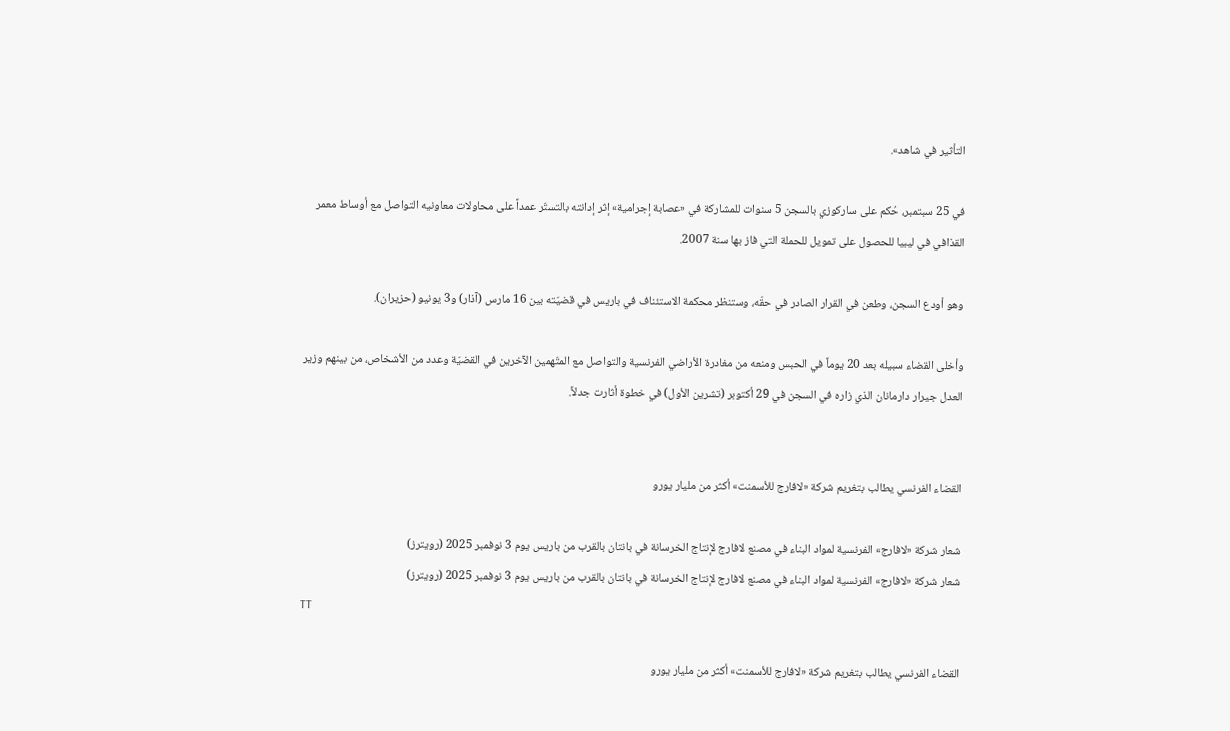التأثير في شاهد».

في 25 سبتمبر، حُكم على ساركوزي بالسجن 5 سنوات للمشاركة في «عصابة إجرامية» إثر إدانته بالتستّر عمداً على محاولات معاونيه التواصل مع أوساط معمر القذافي في ليبيا للحصول على تمويل للحملة التي فاز بها سنة 2007.

وهو أودع السجن، وطعن في القرار الصادر في حقّه، وستنظر محكمة الاستئناف في باريس في قضيّته بين 16 مارس (آذار) و3 يونيو (حزيران).

وأخلى القضاء سبيله بعد 20 يوماً في الحبس ومنعه من مغادرة الأراضي الفرنسية والتواصل مع المتّهمين الآخرين في القضيّة وعدد من الأشخاص، من بينهم وزير العدل جيرار دارمانان الذي زاره في السجن في 29 أكتوبر (تشرين الأول) في خطوة أثارت جدلاً.


القضاء الفرنسي يطالب بتغريم شركة «لافارج للأسمنت» أكثر من مليار يورو

شعار شركة «لافارج» الفرنسية لمواد البناء في مصنع لافارج لإنتاج الخرسانة في بانتان بالقرب من باريس يوم 3 نوفمبر 2025 (رويترز)
شعار شركة «لافارج» الفرنسية لمواد البناء في مصنع لافارج لإنتاج الخرسانة في بانتان بالقرب من باريس يوم 3 نوفمبر 2025 (رويترز)
TT

القضاء الفرنسي يطالب بتغريم شركة «لافارج للأسمنت» أكثر من مليار يورو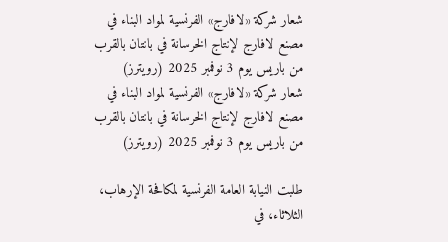شعار شركة «لافارج» الفرنسية لمواد البناء في مصنع لافارج لإنتاج الخرسانة في بانتان بالقرب من باريس يوم 3 نوفمبر 2025 (رويترز)
شعار شركة «لافارج» الفرنسية لمواد البناء في مصنع لافارج لإنتاج الخرسانة في بانتان بالقرب من باريس يوم 3 نوفمبر 2025 (رويترز)

طلبت النيابة العامة الفرنسية لمكافحة الإرهاب، الثلاثاء، في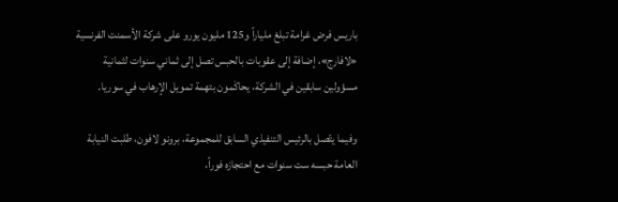باريس فرض غرامة تبلغ ملياراً و125 مليون يورو على شركة الأسمنت الفرنسية «لافارج»، إضافة إلى عقوبات بالحبس تصل إلى ثماني سنوات لثمانية مسؤولين سابقين في الشركة، يحاكَمون بتهمة تمويل الإرهاب في سوريا.

وفيما يتّصل بالرئيس التنفيذي السابق للمجموعة، برونو لافون، طلبت النيابة العامة حبسه ست سنوات مع احتجازه فوراً،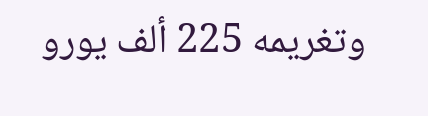وتغريمه 225 ألف يورو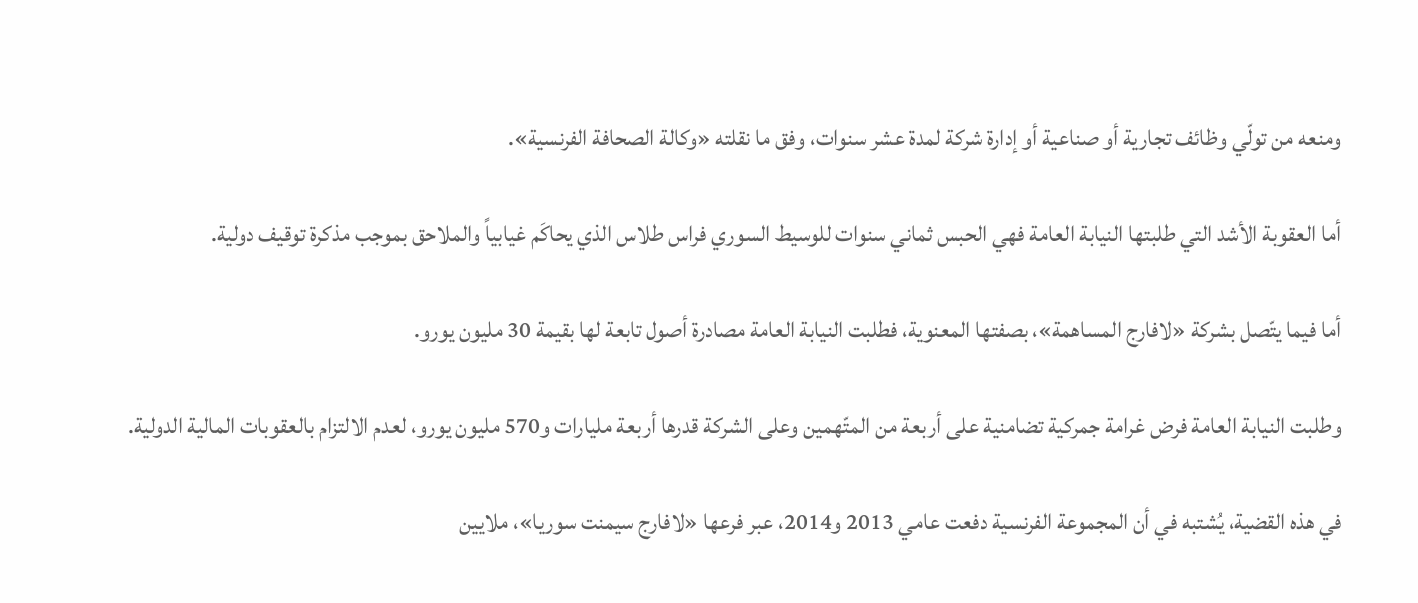ومنعه من تولّي وظائف تجارية أو صناعية أو إدارة شركة لمدة عشر سنوات، وفق ما نقلته «وكالة الصحافة الفرنسية».

أما العقوبة الأشد التي طلبتها النيابة العامة فهي الحبس ثماني سنوات للوسيط السوري فراس طلاس الذي يحاكَم غيابياً والملاحق بموجب مذكرة توقيف دولية.

أما فيما يتّصل بشركة «لافارج المساهمة»، بصفتها المعنوية، فطلبت النيابة العامة مصادرة أصول تابعة لها بقيمة 30 مليون يورو.

وطلبت النيابة العامة فرض غرامة جمركية تضامنية على أربعة من المتّهمين وعلى الشركة قدرها أربعة مليارات و570 مليون يورو، لعدم الالتزام بالعقوبات المالية الدولية.

في هذه القضية، يُشتبه في أن المجموعة الفرنسية دفعت عامي 2013 و2014، عبر فرعها «لافارج سيمنت سوريا»، ملايين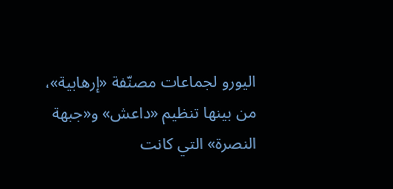اليورو لجماعات مصنّفة «إرهابية»، من بينها تنظيم «داعش» و«جبهة النصرة» التي كانت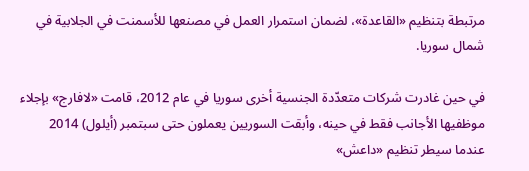مرتبطة بتنظيم «القاعدة»، لضمان استمرار العمل في مصنعها للأسمنت في الجلابية في شمال سوريا.

في حين غادرت شركات متعدّدة الجنسية أخرى سوريا في عام 2012، قامت «لافارج» بإجلاء موظفيها الأجانب فقط في حينه، وأبقت السوريين يعملون حتى سبتمبر (أيلول) 2014 عندما سيطر تنظيم «داعش»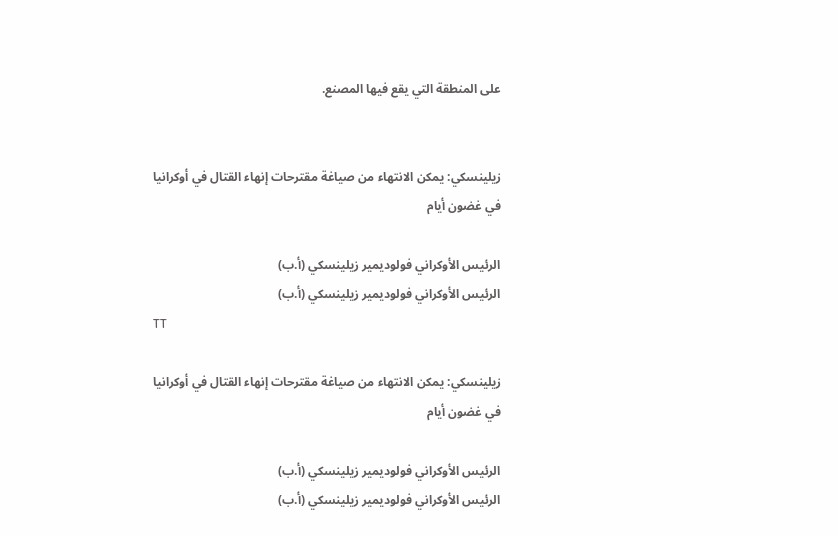على المنطقة التي يقع فيها المصنع.


زيلينسكي: يمكن الانتهاء من صياغة مقترحات إنهاء القتال في أوكرانيا في غضون أيام

الرئيس الأوكراني فولوديمير زيلينسكي (أ.ب)
الرئيس الأوكراني فولوديمير زيلينسكي (أ.ب)
TT

زيلينسكي: يمكن الانتهاء من صياغة مقترحات إنهاء القتال في أوكرانيا في غضون أيام

الرئيس الأوكراني فولوديمير زيلينسكي (أ.ب)
الرئيس الأوكراني فولوديمير زيلينسكي (أ.ب)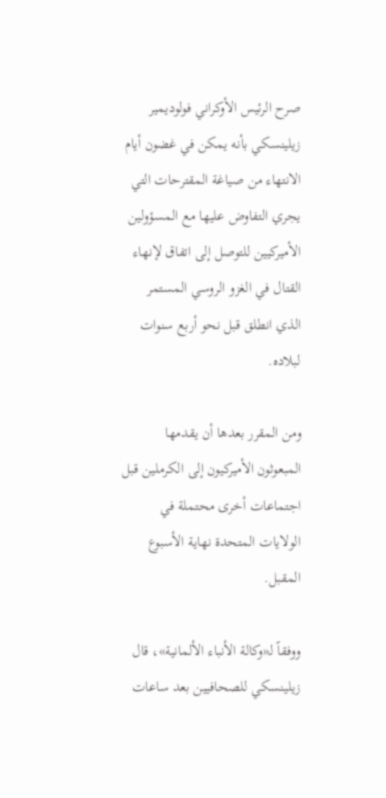صرح الرئيس الأوكراني فولوديمير زيلينسكي بأنه يمكن في غضون أيام الانتهاء من صياغة المقترحات التي يجري التفاوض عليها مع المسؤولين الأميركيين للتوصل إلى اتفاق لإنهاء القتال في الغزو الروسي المستمر الذي انطلق قبل نحو أربع سنوات لبلاده.

ومن المقرر بعدها أن يقدمها المبعوثون الأميركيون إلى الكرملين قبل اجتماعات أخرى محتملة في الولايات المتحدة نهاية الأسبوع المقبل.

ووفقاً لـ«وكالة الأنباء الألمانية»، قال زيلينسكي للصحافيين بعد ساعات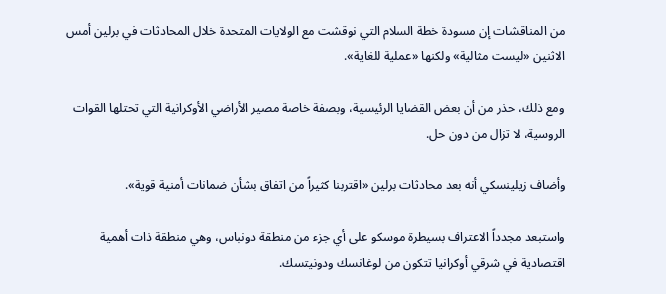من المناقشات إن مسودة خطة السلام التي نوقشت مع الولايات المتحدة خلال المحادثات في برلين أمس الاثنين «ليست مثالية» ولكنها «عملية للغاية».

ومع ذلك، حذر من أن بعض القضايا الرئيسية، وبصفة خاصة مصير الأراضي الأوكرانية التي تحتلها القوات الروسية، لا تزال من دون حل.

وأضاف زيلينسكي أنه بعد محادثات برلين «اقتربنا كثيراً من اتفاق بشأن ضمانات أمنية قوية».

واستبعد مجدداً الاعتراف بسيطرة موسكو على أي جزء من منطقة دونباس، وهي منطقة ذات أهمية اقتصادية في شرقي أوكرانيا تتكون من لوغانسك ودونيتسك.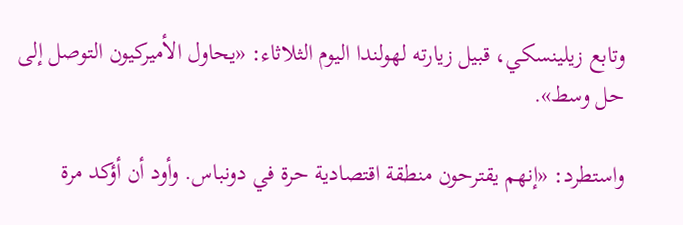وتابع زيلينسكي، قبيل زيارته لهولندا اليوم الثلاثاء: «يحاول الأميركيون التوصل إلى حل وسط».

واستطرد: «إنهم يقترحون منطقة اقتصادية حرة في دونباس. وأود أن أؤكد مرة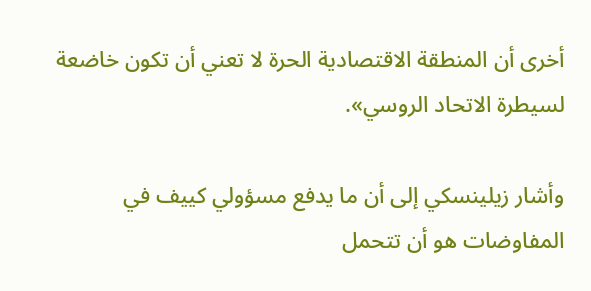أخرى أن المنطقة الاقتصادية الحرة لا تعني أن تكون خاضعة لسيطرة الاتحاد الروسي».

وأشار زيلينسكي إلى أن ما يدفع مسؤولي كييف في المفاوضات هو أن تتحمل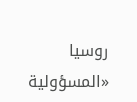روسيا «المسؤولية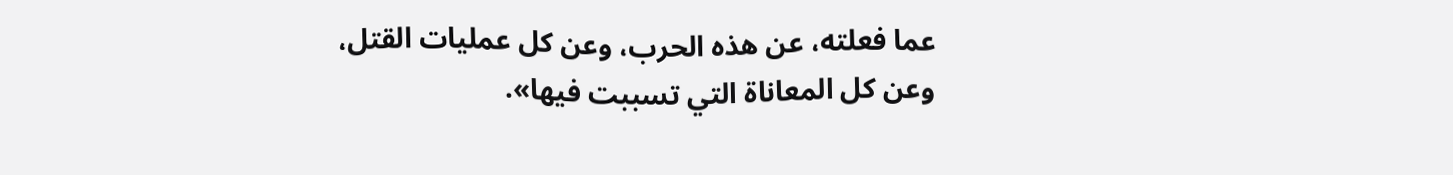عما فعلته، عن هذه الحرب، وعن كل عمليات القتل، وعن كل المعاناة التي تسببت فيها».